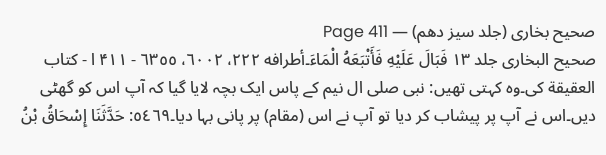صحیح بخاری (جلد سیز دھم) — Page 411
صحیح البخاری جلد ۱۳ فَبَالَ عَلَيْهِ فَأَتْبَعَهُ الْمَاءَ۔أطرافه ٢٢٢، ٦٠٠٢، ٦٣٥٥ - ۴۱۱ ا - كتاب العقيقة کی۔وہ کہتی تھیں: نبی صلی ال نیم کے پاس ایک بچہ لایا گیا کہ آپ اس کو گھٹی دیں۔اس نے آپ پر پیشاب کر دیا تو آپ نے اس (مقام) پر پانی بہا دیا۔٥٤٦٩: حَدَّثَنَا إِسْحَاقُ بْنُ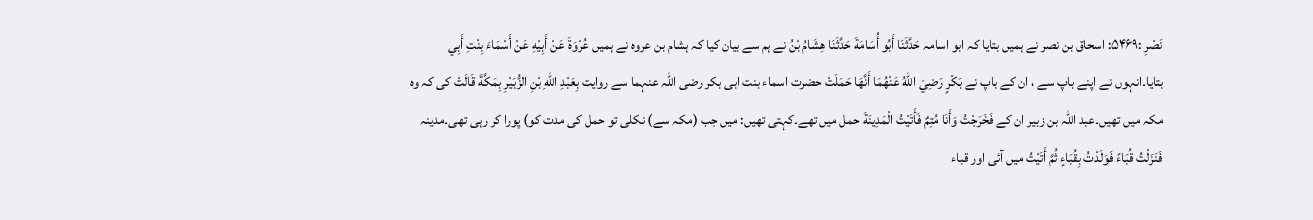نَصْرِ :۵۴۶۹: اسحاق بن نصر نے ہمیں بتایا کہ ابو اسامہ حَدَّثَنَا أَبُو أُسَامَةَ حَدَّثَنَا هِشَامُ بْنُ نے ہم سے بیان کیا کہ ہشام بن عروہ نے ہمیں عُرْوَةَ عَنْ أَبِيْهِ عَنْ أَسْمَاءَ بِنْتِ أَبِي بتایا۔انہوں نے اپنے باپ سے ، ان کے باپ نے بَكْرٍ رَضِيَ اللهُ عَنْهُمَا أَنَّهَا حَمَلَتْ حضرت اسماء بنت ابی بکر رضی اللہ عنہما سے روایت بِعَبْدِ اللهِ بْنِ الزُّبَيْرِ بِمَكَّةَ قَالَتْ کی کہ وہ مکہ میں تھیں۔عبد اللہ بن زبیر ان کے فَخَرَجْتُ وَأَنَا مُتِمٌ فَأَتَيْتُ الْمَدِينَةَ حمل میں تھے۔کہتی تھیں: میں جب (مکہ سے) نکلی تو حمل کی مدت کو) پورا کر رہی تھی۔مدینہ فَنَزَلْتُ قُبَاءً فَوَلَدْتُ بِقُبَاءٍ ثُمَّ أَتَيْتُ میں آئی اور قباء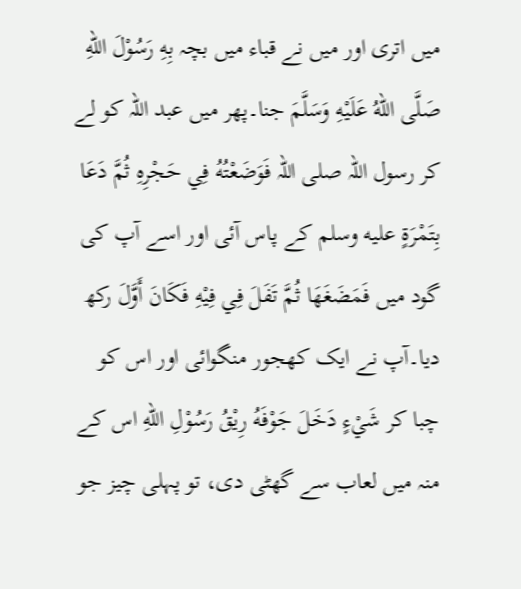میں اتری اور میں نے قباء میں بچہ بِهِ رَسُوْلَ اللهِ صَلَّى اللهُ عَلَيْهِ وَسَلَّمَ جنا۔پھر میں عبد اللہ کو لے کر رسول اللہ صلی اللہ فَوَضَعْتُهُ فِي حَجْرِهِ ثُمَّ دَعَا بِتَمْرَةٍ عليه وسلم کے پاس آئی اور اسے آپ کی گود میں فَمَضَغَهَا ثُمَّ تَفَلَ فِي فِيْهِ فَكَانَ أَوَّلَ رکھ دیا۔آپ نے ایک کھجور منگوائی اور اس کو چبا کر شَيْءٍ دَخَلَ جَوْفَهُ رِيْقُ رَسُوْلِ اللهِ اس کے منہ میں لعاب سے گھٹی دی، تو پہلی چیز جو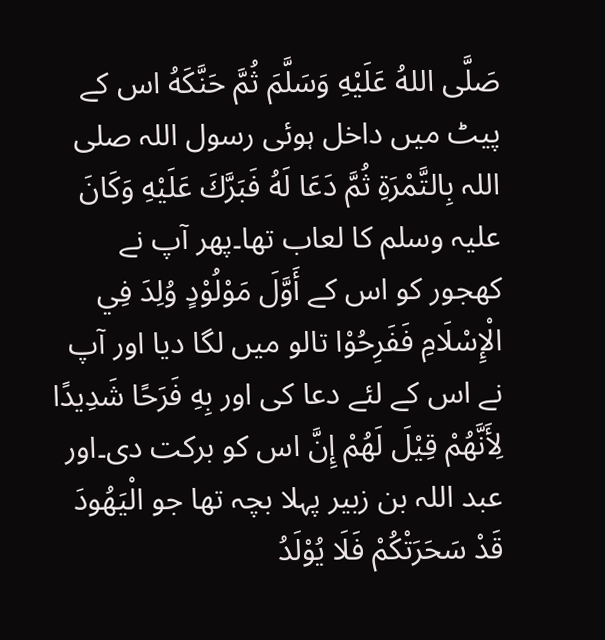صَلَّى اللهُ عَلَيْهِ وَسَلَّمَ ثُمَّ حَنَّكَهُ اس کے پیٹ میں داخل ہوئی رسول اللہ صلی اللہ بِالتَّمْرَةِ ثُمَّ دَعَا لَهُ فَبَرَّكَ عَلَيْهِ وَكَانَ علیہ وسلم کا لعاب تھا۔پھر آپ نے کھجور کو اس کے أَوَّلَ مَوْلُوْدٍ وُلِدَ فِي الْإِسْلَامِ فَفَرِحُوْا تالو میں لگا دیا اور آپ نے اس کے لئے دعا کی اور بِهِ فَرَحًا شَدِيدًا لِأَنَّهُمْ قِيْلَ لَهُمْ إِنَّ اس کو برکت دی۔اور عبد اللہ بن زبیر پہلا بچہ تھا جو الْيَهُودَ قَدْ سَحَرَتْكُمْ فَلَا يُوْلَدُ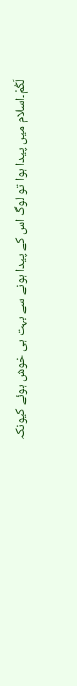لَكُمْ۔اسلام میں پیدا ہوا تو لوگ اس کے پیدا ہونے سے بہت ہی خوش ہوئے کیونکہ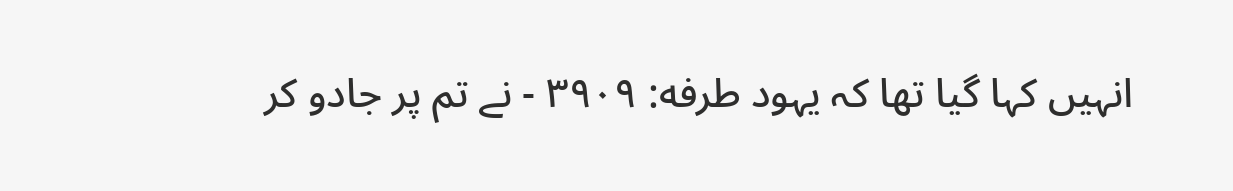انہیں کہا گیا تھا کہ یہود طرفه: ۳۹۰۹ - نے تم پر جادو کر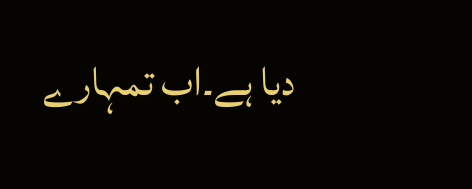دیا ہے۔اب تمہارے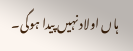ہاں اولاد نہیں پیدا ہوگی۔